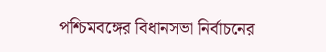পশ্চিমবঙ্গের বিধানসভা নির্বাচনের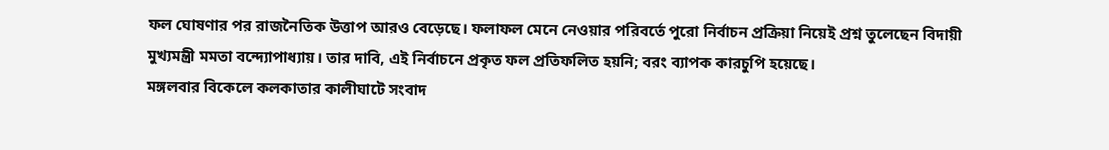ফল ঘোষণার পর রাজনৈতিক উত্তাপ আরও বেড়েছে। ফলাফল মেনে নেওয়ার পরিবর্তে পুরো নির্বাচন প্রক্রিয়া নিয়েই প্রশ্ন তুলেছেন বিদায়ী মুখ্যমন্ত্রী মমতা বন্দ্যোপাধ্যায়। তার দাবি, এই নির্বাচনে প্রকৃত ফল প্রতিফলিত হয়নি; বরং ব্যাপক কারচুপি হয়েছে।
মঙ্গলবার বিকেলে কলকাতার কালীঘাটে সংবাদ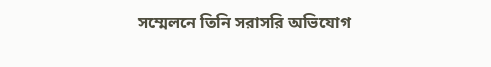সম্মেলনে তিনি সরাসরি অভিযোগ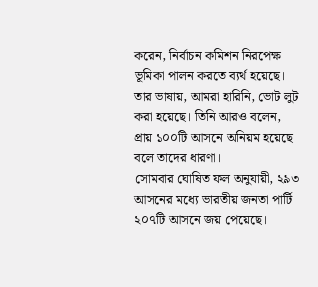করেন, নির্বাচন কমিশন নিরপেক্ষ ভূমিকা পালন করতে ব্যর্থ হয়েছে। তার ভাষায়, আমরা হারিনি, ভোট লুট করা হয়েছে। তিনি আরও বলেন, প্রায় ১০০টি আসনে অনিয়ম হয়েছে বলে তাদের ধারণা।
সোমবার ঘোষিত ফল অনুযায়ী, ২৯৩ আসনের মধ্যে ভারতীয় জনতা পার্টি ২০৭টি আসনে জয় পেয়েছে।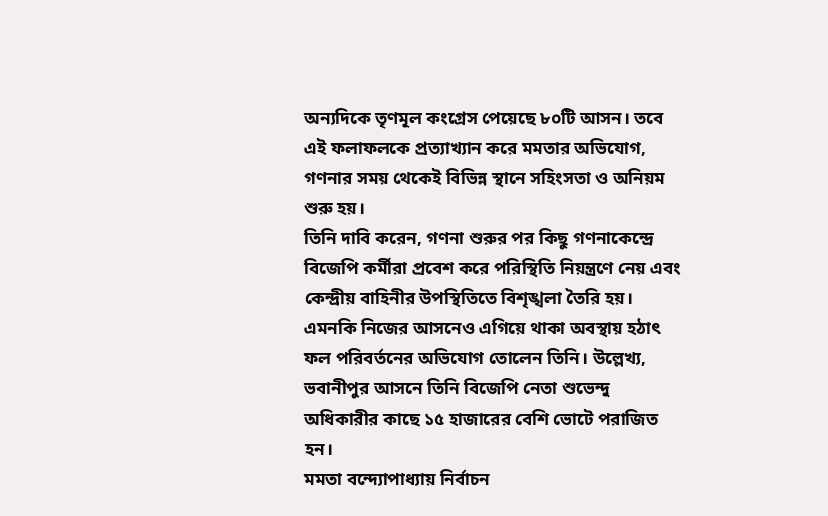অন্যদিকে তৃণমূল কংগ্রেস পেয়েছে ৮০টি আসন। তবে এই ফলাফলকে প্রত্যাখ্যান করে মমতার অভিযোগ, গণনার সময় থেকেই বিভিন্ন স্থানে সহিংসতা ও অনিয়ম শুরু হয়।
তিনি দাবি করেন, গণনা শুরুর পর কিছু গণনাকেন্দ্রে বিজেপি কর্মীরা প্রবেশ করে পরিস্থিতি নিয়ন্ত্রণে নেয় এবং কেন্দ্রীয় বাহিনীর উপস্থিতিতে বিশৃঙ্খলা তৈরি হয়। এমনকি নিজের আসনেও এগিয়ে থাকা অবস্থায় হঠাৎ ফল পরিবর্তনের অভিযোগ তোলেন তিনি। উল্লেখ্য, ভবানীপুর আসনে তিনি বিজেপি নেতা শুভেন্দু অধিকারীর কাছে ১৫ হাজারের বেশি ভোটে পরাজিত হন।
মমতা বন্দ্যোপাধ্যায় নির্বাচন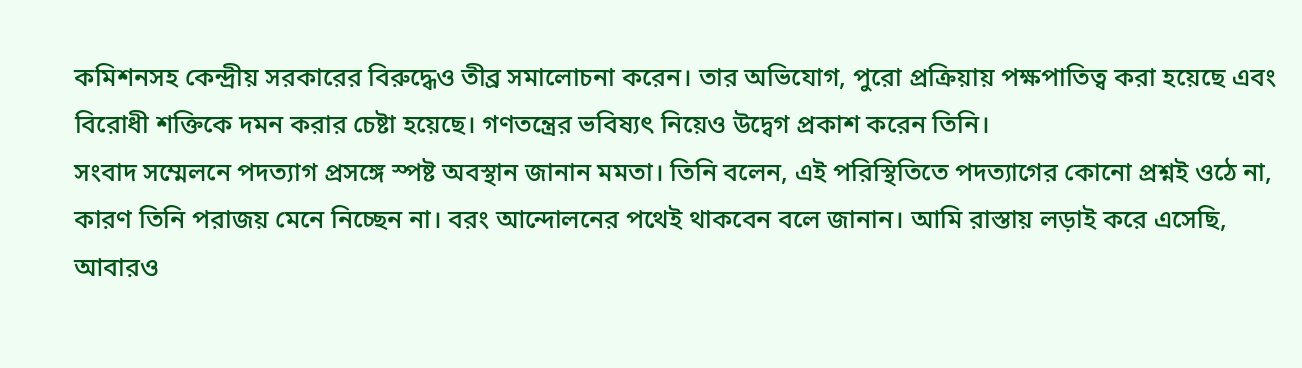কমিশনসহ কেন্দ্রীয় সরকারের বিরুদ্ধেও তীব্র সমালোচনা করেন। তার অভিযোগ, পুরো প্রক্রিয়ায় পক্ষপাতিত্ব করা হয়েছে এবং বিরোধী শক্তিকে দমন করার চেষ্টা হয়েছে। গণতন্ত্রের ভবিষ্যৎ নিয়েও উদ্বেগ প্রকাশ করেন তিনি।
সংবাদ সম্মেলনে পদত্যাগ প্রসঙ্গে স্পষ্ট অবস্থান জানান মমতা। তিনি বলেন, এই পরিস্থিতিতে পদত্যাগের কোনো প্রশ্নই ওঠে না, কারণ তিনি পরাজয় মেনে নিচ্ছেন না। বরং আন্দোলনের পথেই থাকবেন বলে জানান। আমি রাস্তায় লড়াই করে এসেছি, আবারও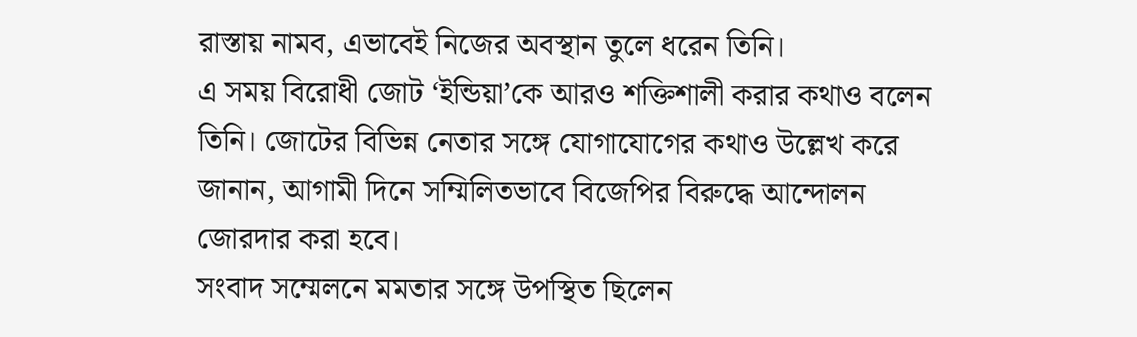রাস্তায় নামব, এভাবেই নিজের অবস্থান তুলে ধরেন তিনি।
এ সময় বিরোধী জোট ‘ইন্ডিয়া’কে আরও শক্তিশালী করার কথাও বলেন তিনি। জোটের বিভিন্ন নেতার সঙ্গে যোগাযোগের কথাও উল্লেখ করে জানান, আগামী দিনে সম্মিলিতভাবে বিজেপির বিরুদ্ধে আন্দোলন জোরদার করা হবে।
সংবাদ সম্মেলনে মমতার সঙ্গে উপস্থিত ছিলেন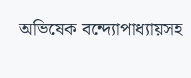অভিষেক বন্দ্যোপাধ্যায়সহ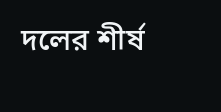দলের শীর্ষ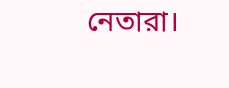নেতারা।